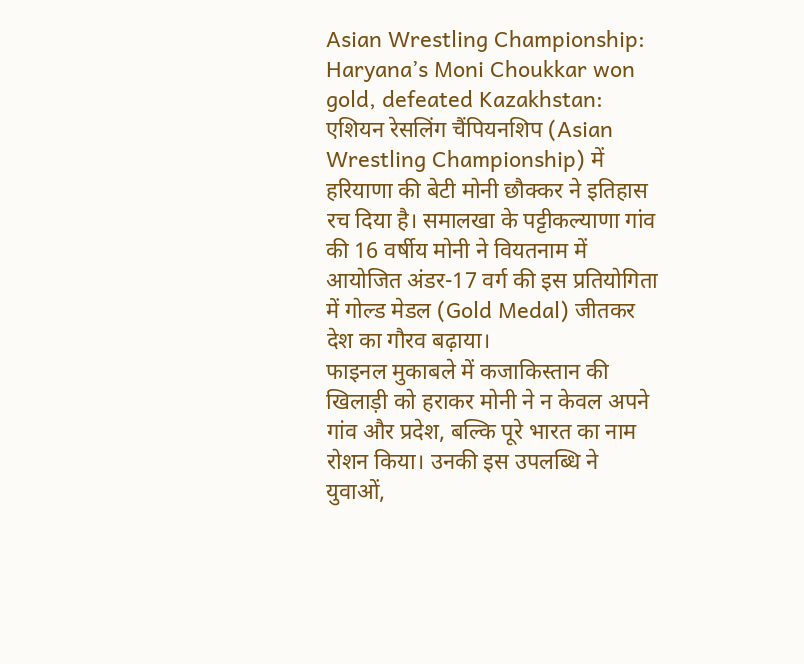Asian Wrestling Championship: Haryana’s Moni Choukkar won gold, defeated Kazakhstan: एशियन रेसलिंग चैंपियनशिप (Asian Wrestling Championship) में हरियाणा की बेटी मोनी छौक्कर ने इतिहास रच दिया है। समालखा के पट्टीकल्याणा गांव की 16 वर्षीय मोनी ने वियतनाम में आयोजित अंडर-17 वर्ग की इस प्रतियोगिता में गोल्ड मेडल (Gold Medal) जीतकर देश का गौरव बढ़ाया।
फाइनल मुकाबले में कजाकिस्तान की खिलाड़ी को हराकर मोनी ने न केवल अपने गांव और प्रदेश, बल्कि पूरे भारत का नाम रोशन किया। उनकी इस उपलब्धि ने युवाओं,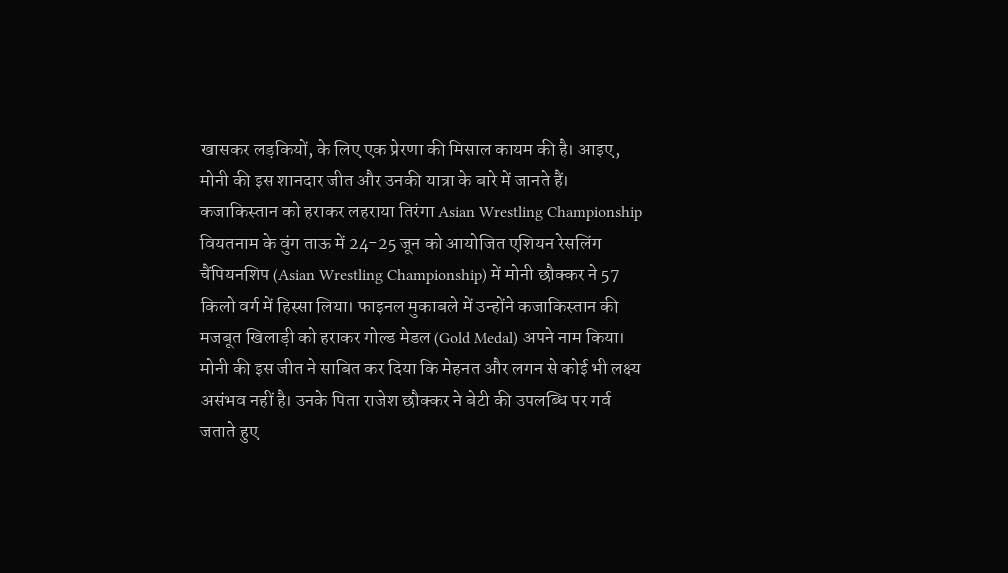खासकर लड़कियों, के लिए एक प्रेरणा की मिसाल कायम की है। आइए, मोनी की इस शानदार जीत और उनकी यात्रा के बारे में जानते हैं।
कजाकिस्तान को हराकर लहराया तिरंगा Asian Wrestling Championship
वियतनाम के वुंग ताऊ में 24-25 जून को आयोजित एशियन रेसलिंग चैंपियनशिप (Asian Wrestling Championship) में मोनी छौक्कर ने 57 किलो वर्ग में हिस्सा लिया। फाइनल मुकाबले में उन्होंने कजाकिस्तान की मजबूत खिलाड़ी को हराकर गोल्ड मेडल (Gold Medal) अपने नाम किया।
मोनी की इस जीत ने साबित कर दिया कि मेहनत और लगन से कोई भी लक्ष्य असंभव नहीं है। उनके पिता राजेश छौक्कर ने बेटी की उपलब्धि पर गर्व जताते हुए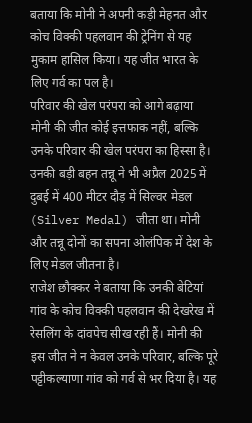बताया कि मोनी ने अपनी कड़ी मेहनत और कोच विक्की पहलवान की ट्रेनिंग से यह मुकाम हासिल किया। यह जीत भारत के लिए गर्व का पल है।
परिवार की खेल परंपरा को आगे बढ़ाया
मोनी की जीत कोई इत्तफाक नहीं, बल्कि उनके परिवार की खेल परंपरा का हिस्सा है। उनकी बड़ी बहन तन्नू ने भी अप्रैल 2025 में दुबई में 400 मीटर दौड़ में सिल्वर मेडल (Silver Medal) जीता था। मोनी और तन्नू दोनों का सपना ओलंपिक में देश के लिए मेडल जीतना है।
राजेश छौक्कर ने बताया कि उनकी बेटियां गांव के कोच विक्की पहलवान की देखरेख में रेसलिंग के दांवपेच सीख रही हैं। मोनी की इस जीत ने न केवल उनके परिवार, बल्कि पूरे पट्टीकल्याणा गांव को गर्व से भर दिया है। यह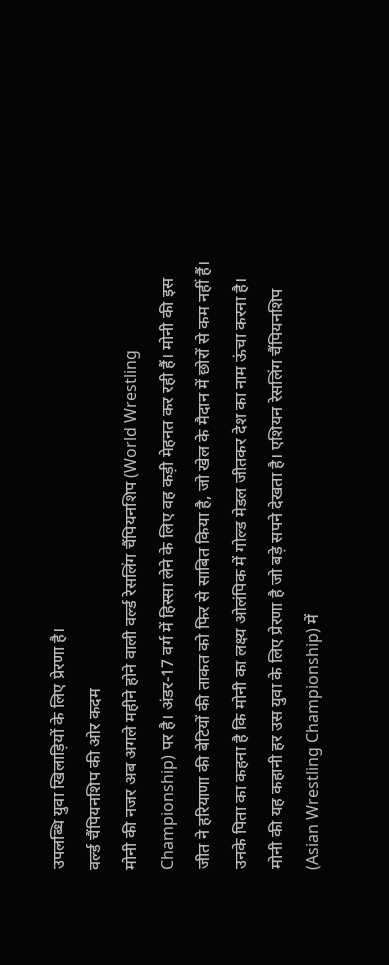उपलब्धि युवा खिलाड़ियों के लिए प्रेरणा है।
वर्ल्ड चैंपियनशिप की ओर कदम
मोनी की नजर अब अगले महीने होने वाली वर्ल्ड रेसलिंग चैंपियनशिप (World Wrestling Championship) पर है। अंडर-17 वर्ग में हिस्सा लेने के लिए वह कड़ी मेहनत कर रही हैं। मोनी की इस जीत ने हरियाणा की बेटियों की ताकत को फिर से साबित किया है, जो खेल के मैदान में छोरों से कम नहीं हैं।
उनके पिता का कहना है कि मोनी का लक्ष्य ओलंपिक में गोल्ड मेडल जीतकर देश का नाम ऊंचा करना है। मोनी की यह कहानी हर उस युवा के लिए प्रेरणा है जो बड़े सपने देखता है। एशियन रेसलिंग चैंपियनशिप (Asian Wrestling Championship) में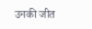उनकी जीत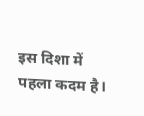इस दिशा में पहला कदम है।